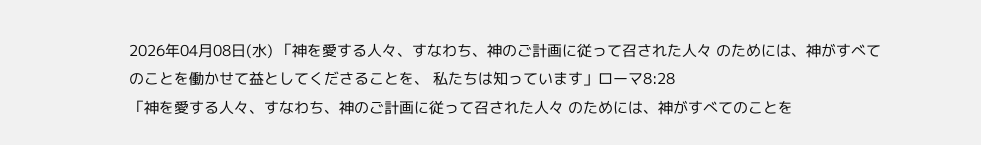2026年04月08日(水) 「神を愛する人々、すなわち、神のご計画に従って召された人々 のためには、神がすべてのことを働かせて益としてくださることを、 私たちは知っています」ローマ8:28
「神を愛する人々、すなわち、神のご計画に従って召された人々 のためには、神がすべてのことを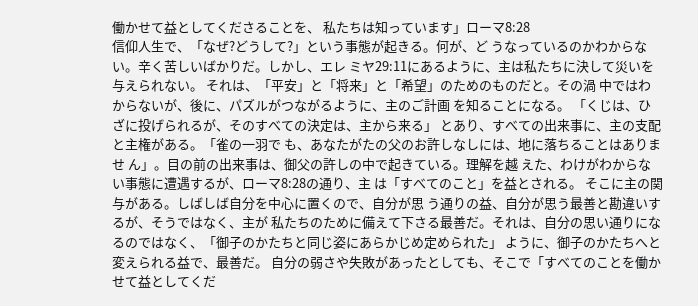働かせて益としてくださることを、 私たちは知っています」ローマ8:28
信仰人生で、「なぜ?どうして?」という事態が起きる。何が、ど うなっているのかわからない。辛く苦しいばかりだ。しかし、エレ ミヤ29:11にあるように、主は私たちに決して災いを与えられない。 それは、「平安」と「将来」と「希望」のためのものだと。その渦 中ではわからないが、後に、パズルがつながるように、主のご計画 を知ることになる。 「くじは、ひざに投げられるが、そのすべての決定は、主から来る」 とあり、すべての出来事に、主の支配と主権がある。「雀の一羽で も、あなたがたの父のお許しなしには、地に落ちることはありませ ん」。目の前の出来事は、御父の許しの中で起きている。理解を越 えた、わけがわからない事態に遭遇するが、ローマ8:28の通り、主 は「すべてのこと」を益とされる。 そこに主の関与がある。しばしば自分を中心に置くので、自分が思 う通りの益、自分が思う最善と勘違いするが、そうではなく、主が 私たちのために備えて下さる最善だ。それは、自分の思い通りにな るのではなく、「御子のかたちと同じ姿にあらかじめ定められた」 ように、御子のかたちへと変えられる益で、最善だ。 自分の弱さや失敗があったとしても、そこで「すべてのことを働か せて益としてくだ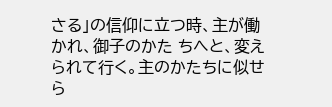さる」の信仰に立つ時、主が働かれ、御子のかた ちへと、変えられて行く。主のかたちに似せら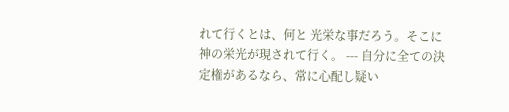れて行くとは、何と 光栄な事だろう。そこに神の栄光が現されて行く。 --- 自分に全ての決定権があるなら、常に心配し疑い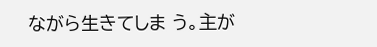ながら生きてしま う。主が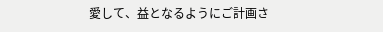愛して、益となるようにご計画さ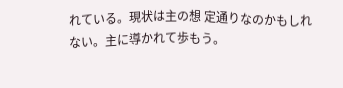れている。現状は主の想 定通りなのかもしれない。主に導かれて歩もう。